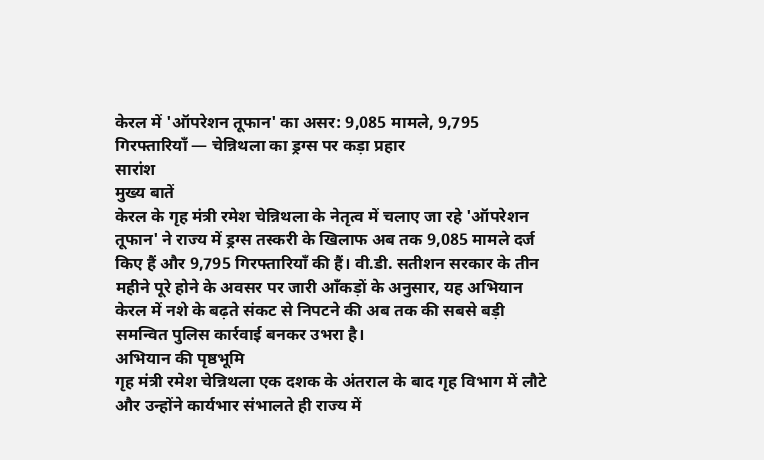केरल में 'ऑपरेशन तूफान' का असर: 9,085 मामले, 9,795 गिरफ्तारियाँ — चेन्निथला का ड्रग्स पर कड़ा प्रहार
सारांश
मुख्य बातें
केरल के गृह मंत्री रमेश चेन्निथला के नेतृत्व में चलाए जा रहे 'ऑपरेशन तूफान' ने राज्य में ड्रग्स तस्करी के खिलाफ अब तक 9,085 मामले दर्ज किए हैं और 9,795 गिरफ्तारियाँ की हैं। वी.डी. सतीशन सरकार के तीन महीने पूरे होने के अवसर पर जारी आँकड़ों के अनुसार, यह अभियान केरल में नशे के बढ़ते संकट से निपटने की अब तक की सबसे बड़ी समन्वित पुलिस कार्रवाई बनकर उभरा है।
अभियान की पृष्ठभूमि
गृह मंत्री रमेश चेन्निथला एक दशक के अंतराल के बाद गृह विभाग में लौटे और उन्होंने कार्यभार संभालते ही राज्य में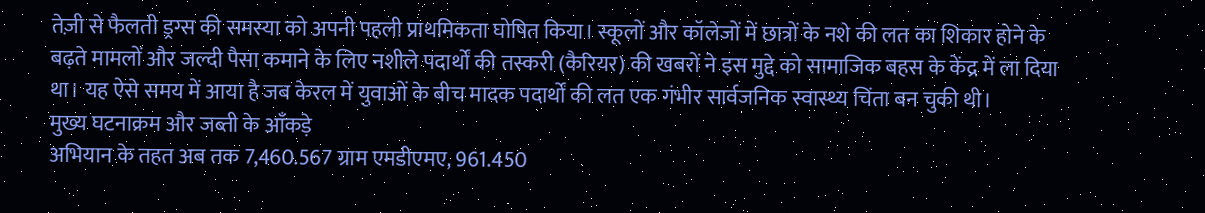तेज़ी से फैलती ड्रग्स की समस्या को अपनी पहली प्राथमिकता घोषित किया। स्कूलों और कॉलेजों में छात्रों के नशे की लत का शिकार होने के बढ़ते मामलों और जल्दी पैसा कमाने के लिए नशीले पदार्थों की तस्करी (कैरियर) की खबरों ने इस मुद्दे को सामाजिक बहस के केंद्र में ला दिया था। यह ऐसे समय में आया है जब केरल में युवाओं के बीच मादक पदार्थों की लत एक गंभीर सार्वजनिक स्वास्थ्य चिंता बन चुकी थी।
मुख्य घटनाक्रम और जब्ती के आँकड़े
अभियान के तहत अब तक 7,460.567 ग्राम एमडीएमए, 961.450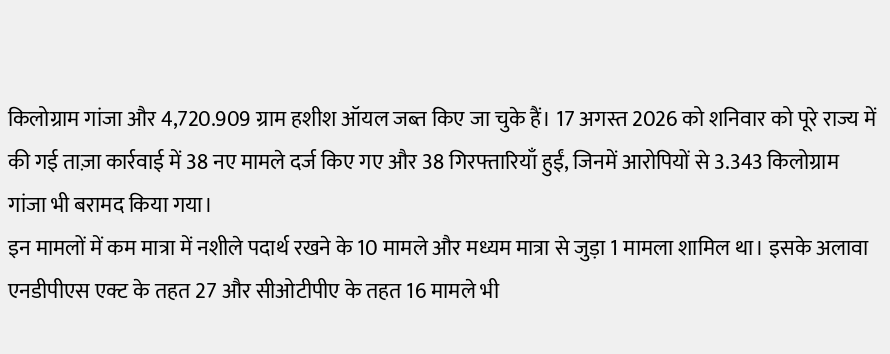किलोग्राम गांजा और 4,720.909 ग्राम हशीश ऑयल जब्त किए जा चुके हैं। 17 अगस्त 2026 को शनिवार को पूरे राज्य में की गई ताज़ा कार्रवाई में 38 नए मामले दर्ज किए गए और 38 गिरफ्तारियाँ हुईं, जिनमें आरोपियों से 3.343 किलोग्राम गांजा भी बरामद किया गया।
इन मामलों में कम मात्रा में नशीले पदार्थ रखने के 10 मामले और मध्यम मात्रा से जुड़ा 1 मामला शामिल था। इसके अलावा एनडीपीएस एक्ट के तहत 27 और सीओटीपीए के तहत 16 मामले भी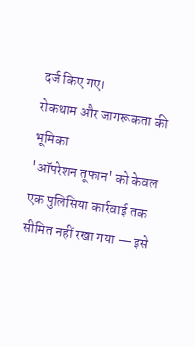दर्ज किए गए।
रोकथाम और जागरूकता की भूमिका
'ऑपरेशन तूफान' को केवल एक पुलिसिया कार्रवाई तक सीमित नहीं रखा गया — इसे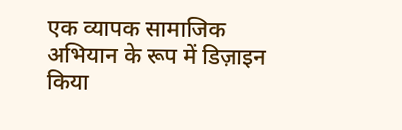एक व्यापक सामाजिक अभियान के रूप में डिज़ाइन किया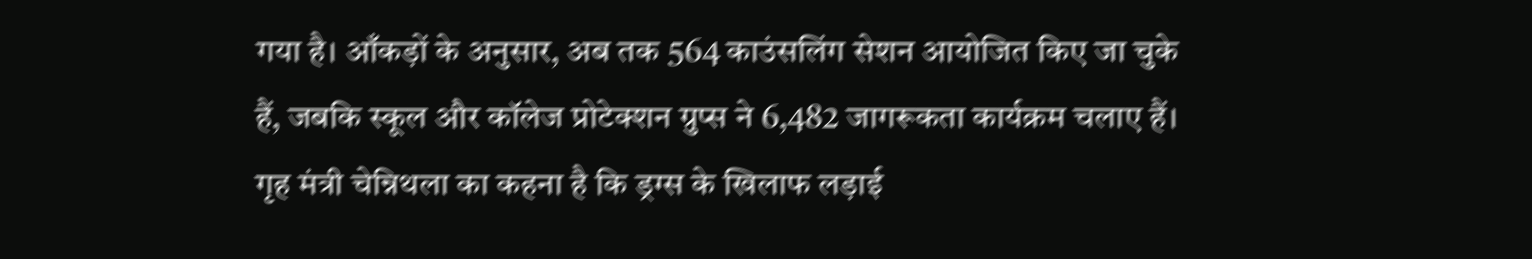गया है। आँकड़ों के अनुसार, अब तक 564 काउंसलिंग सेशन आयोजित किए जा चुके हैं, जबकि स्कूल और कॉलेज प्रोटेक्शन ग्रुप्स ने 6,482 जागरूकता कार्यक्रम चलाए हैं। गृह मंत्री चेन्निथला का कहना है कि ड्रग्स के खिलाफ लड़ाई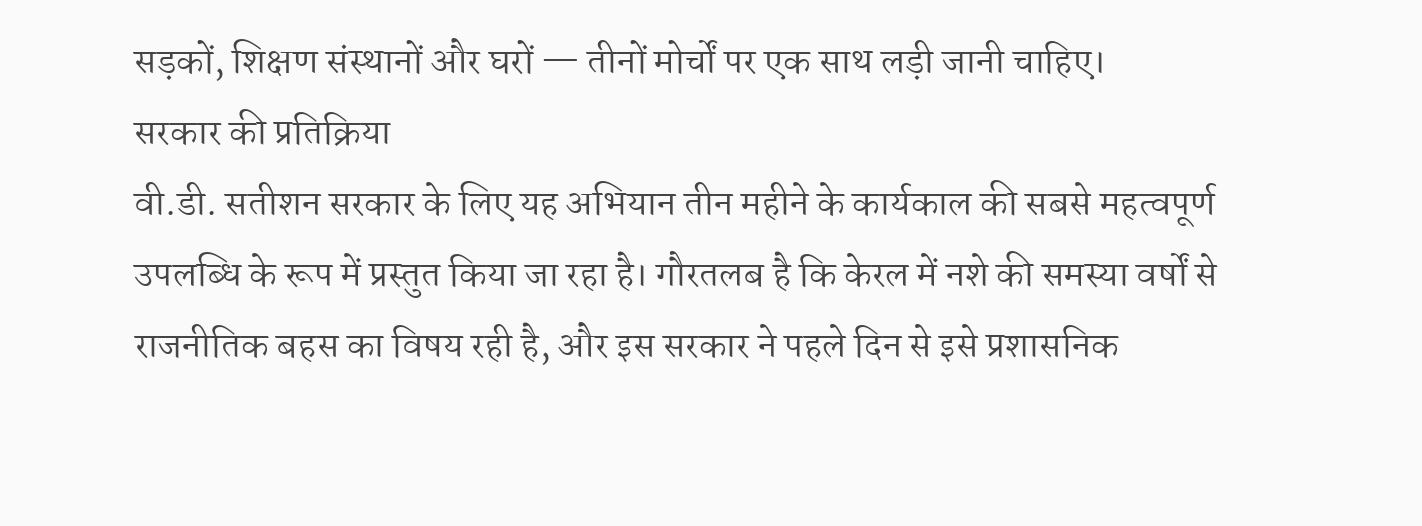सड़कों, शिक्षण संस्थानों और घरों — तीनों मोर्चों पर एक साथ लड़ी जानी चाहिए।
सरकार की प्रतिक्रिया
वी.डी. सतीशन सरकार के लिए यह अभियान तीन महीने के कार्यकाल की सबसे महत्वपूर्ण उपलब्धि के रूप में प्रस्तुत किया जा रहा है। गौरतलब है कि केरल में नशे की समस्या वर्षों से राजनीतिक बहस का विषय रही है, और इस सरकार ने पहले दिन से इसे प्रशासनिक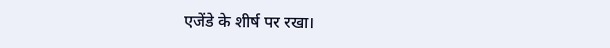एजेंडे के शीर्ष पर रखा।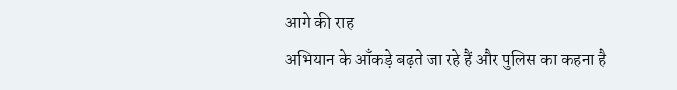आगे की राह
अभियान के आँकड़े बढ़ते जा रहे हैं और पुलिस का कहना है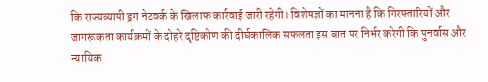कि राज्यव्यापी ड्रग नेटवर्क के खिलाफ कार्रवाई जारी रहेगी। विशेषज्ञों का मानना है कि गिरफ्तारियों और जागरूकता कार्यक्रमों के दोहरे दृष्टिकोण की दीर्घकालिक सफलता इस बात पर निर्भर करेगी कि पुनर्वास और न्यायिक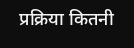प्रक्रिया कितनी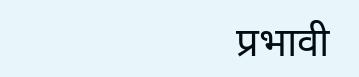प्रभावी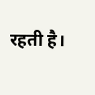रहती है।